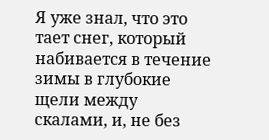Я уже знал, что это тает снег, который набивается в течение зимы в глубокие щели между скалами, и, не без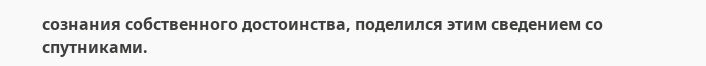сознания собственного достоинства, поделился этим сведением со спутниками.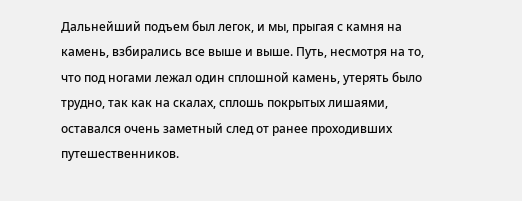Дальнейший подъем был легок, и мы, прыгая с камня на камень, взбирались все выше и выше. Путь, несмотря на то, что под ногами лежал один сплошной камень, утерять было трудно, так как на скалах, сплошь покрытых лишаями, оставался очень заметный след от ранее проходивших путешественников.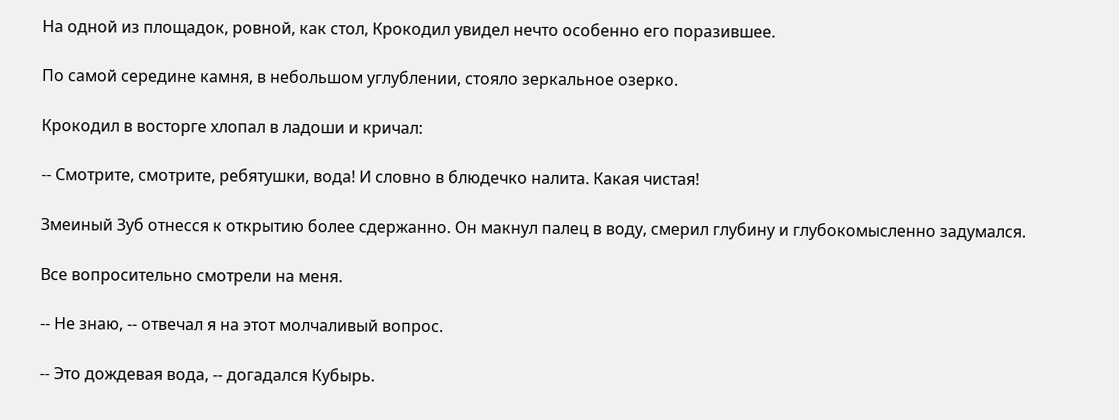На одной из площадок, ровной, как стол, Крокодил увидел нечто особенно его поразившее.

По самой середине камня, в небольшом углублении, стояло зеркальное озерко.

Крокодил в восторге хлопал в ладоши и кричал:

-- Смотрите, смотрите, ребятушки, вода! И словно в блюдечко налита. Какая чистая!

Змеиный Зуб отнесся к открытию более сдержанно. Он макнул палец в воду, смерил глубину и глубокомысленно задумался.

Все вопросительно смотрели на меня.

-- Не знаю, -- отвечал я на этот молчаливый вопрос.

-- Это дождевая вода, -- догадался Кубырь.